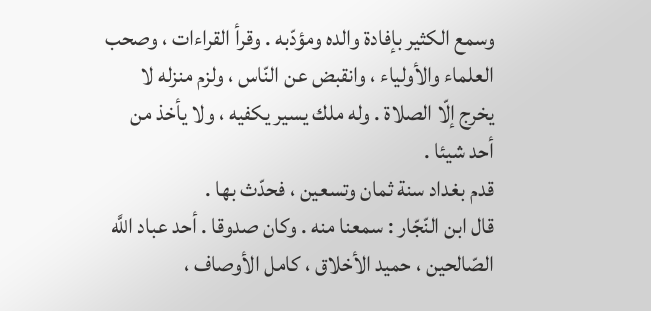وسمع الكثير بإفادة والده ومؤدّبه . وقرأ القراءات ، وصحب العلماء والأولياء ، وانقبض عن النّاس ، ولزم منزله لا يخرج إلّا الصلاة . وله ملك يسير يكفيه ، ولا يأخذ من أحد شيئا .
قدم بغداد سنة ثمان وتسعين ، فحدّث بها .
قال ابن النّجّار : سمعنا منه . وكان صدوقا . أحد عباد اللَّه الصّالحين ، حميد الأخلاق ، كامل الأوصاف ،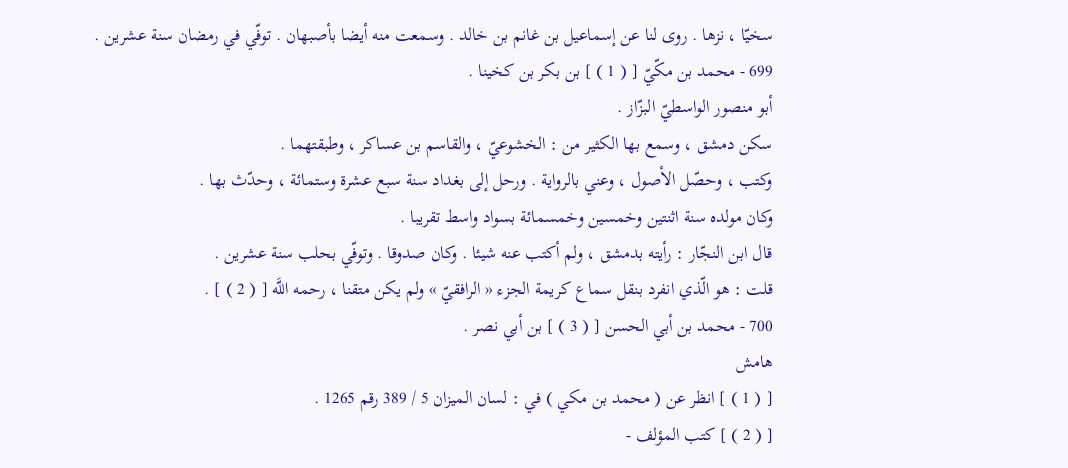سخيّا ، نزها . روى لنا عن إسماعيل بن غانم بن خالد . وسمعت منه أيضا بأصبهان . توفّي في رمضان سنة عشرين .
699 - محمد بن مكّيّ [ ( 1 ) ] بن بكر بن كخينا .
أبو منصور الواسطيّ البزّاز .
سكن دمشق ، وسمع بها الكثير من : الخشوعيّ ، والقاسم بن عساكر ، وطبقتهما .
وكتب ، وحصّل الأصول ، وعني بالرواية . ورحل إلى بغداد سنة سبع عشرة وستمائة ، وحدّث بها .
وكان مولده سنة اثنتين وخمسين وخمسمائة بسواد واسط تقريبا .
قال ابن النجّار : رأيته بدمشق ، ولم أكتب عنه شيئا . وكان صدوقا . وتوفّي بحلب سنة عشرين .
قلت : هو الّذي انفرد بنقل سماع كريمة الجزء « الرافقيّ » ولم يكن متقنا ، رحمه اللَّه [ ( 2 ) ] .
700 - محمد بن أبي الحسن [ ( 3 ) ] بن أبي نصر .
هامش
[ ( 1 ) ] انظر عن ( محمد بن مكي ) في : لسان الميزان 5 / 389 رقم 1265 .
[ ( 2 ) ] كتب المؤلف -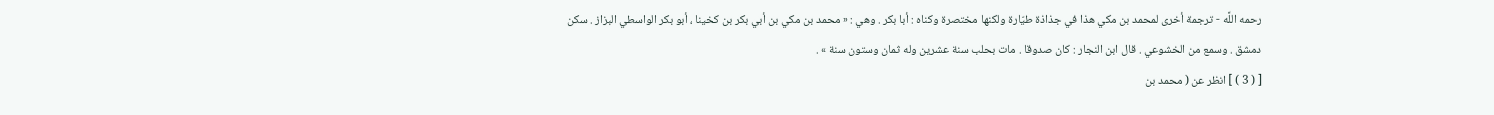رحمه اللَّه - ترجمة أخرى لمحمد بن مكي هذا في جذاذة طيّارة ولكنها مختصرة وكناه : أبا بكر . وهي : « محمد بن مكي بن أبي بكر بن كخينا ، أبو بكر الواسطي البزاز . سكن دمشق . وسمع من الخشوعي . قال ابن النجار : كان صدوقا . مات بحلب سنة عشرين وله ثمان وستون سنة » .
[ ( 3 ) ] انظر عن ( محمد بن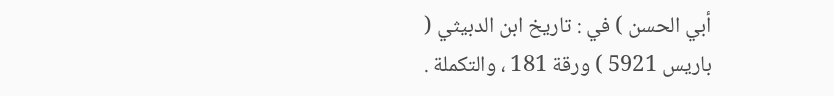أبي الحسن ) في : تاريخ ابن الدبيثي ( باريس 5921 ) ورقة 181 ، والتكملة .